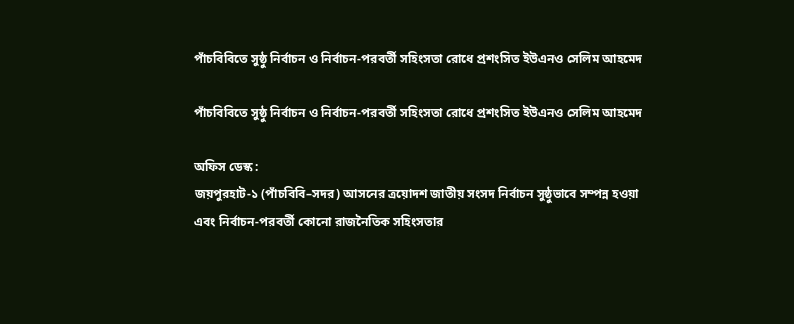পাঁচবিবিতে সুষ্ঠু নির্বাচন ও নির্বাচন-পরবর্তী সহিংসতা রোধে প্রশংসিত ইউএনও সেলিম আহমেদ

পাঁচবিবিতে সুষ্ঠু নির্বাচন ও নির্বাচন-পরবর্তী সহিংসতা রোধে প্রশংসিত ইউএনও সেলিম আহমেদ

অফিস ডেস্ক :
জয়পুরহাট-১ (পাঁচবিবি–সদর) আসনের ত্রয়োদশ জাতীয় সংসদ নির্বাচন সুষ্ঠুভাবে সম্পন্ন হওয়া এবং নির্বাচন-পরবর্তী কোনো রাজনৈতিক সহিংসতার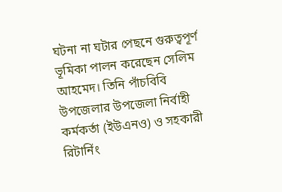ঘটনা না ঘটার পেছনে গুরুত্বপূর্ণ ভূমিকা পালন করেছেন সেলিম আহমেদ। তিনি পাঁচবিবি উপজেলার উপজেলা নির্বাহী কর্মকর্তা (ইউএনও) ও সহকারী রিটার্নিং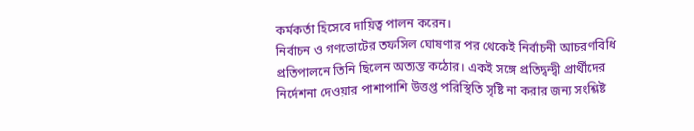কর্মকর্তা হিসেবে দায়িত্ব পালন করেন।
নির্বাচন ও গণভোটের তফসিল ঘোষণার পর থেকেই নির্বাচনী আচরণবিধি প্রতিপালনে তিনি ছিলেন অত্যন্ত কঠোর। একই সঙ্গে প্রতিদ্বন্দ্বী প্রার্থীদের নির্দেশনা দেওয়ার পাশাপাশি উত্তপ্ত পরিস্থিতি সৃষ্টি না করার জন্য সংশ্লিষ্ট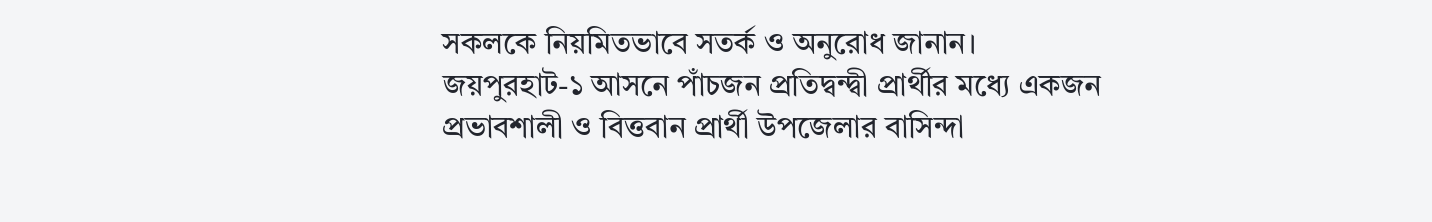সকলকে নিয়মিতভাবে সতর্ক ও অনুরোধ জানান।
জয়পুরহাট-১ আসনে পাঁচজন প্রতিদ্বন্দ্বী প্রার্থীর মধ্যে একজন প্রভাবশালী ও বিত্তবান প্রার্থী উপজেলার বাসিন্দা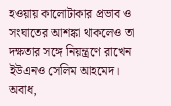হওয়ায় কালোটাকার প্রভাব ও সংঘাতের আশঙ্কা থাকলেও তা দক্ষতার সঙ্গে নিয়ন্ত্রণে রাখেন ইউএনও সেলিম আহমেদ।
অবাধ,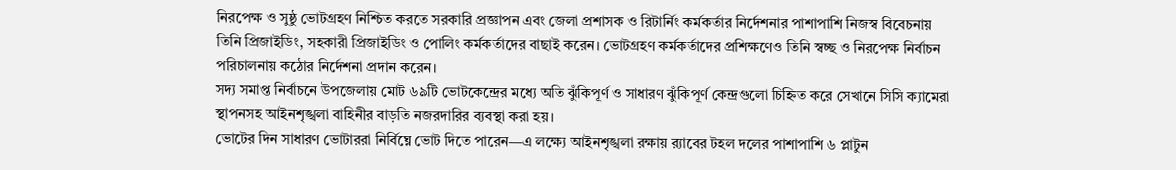নিরপেক্ষ ও সুষ্ঠু ভোটগ্রহণ নিশ্চিত করতে সরকারি প্রজ্ঞাপন এবং জেলা প্রশাসক ও রিটার্নিং কর্মকর্তার নির্দেশনার পাশাপাশি নিজস্ব বিবেচনায় তিনি প্রিজাইডিং, সহকারী প্রিজাইডিং ও পোলিং কর্মকর্তাদের বাছাই করেন। ভোটগ্রহণ কর্মকর্তাদের প্রশিক্ষণেও তিনি স্বচ্ছ ও নিরপেক্ষ নির্বাচন পরিচালনায় কঠোর নির্দেশনা প্রদান করেন।
সদ্য সমাপ্ত নির্বাচনে উপজেলায় মোট ৬৯টি ভোটকেন্দ্রের মধ্যে অতি ঝুঁকিপূর্ণ ও সাধারণ ঝুঁকিপূর্ণ কেন্দ্রগুলো চিহ্নিত করে সেখানে সিসি ক্যামেরা স্থাপনসহ আইনশৃঙ্খলা বাহিনীর বাড়তি নজরদারির ব্যবস্থা করা হয়।
ভোটের দিন সাধারণ ভোটাররা নির্বিঘ্নে ভোট দিতে পারেন—এ লক্ষ্যে আইনশৃঙ্খলা রক্ষায় র‌্যাবের টহল দলের পাশাপাশি ৬ প্লাটুন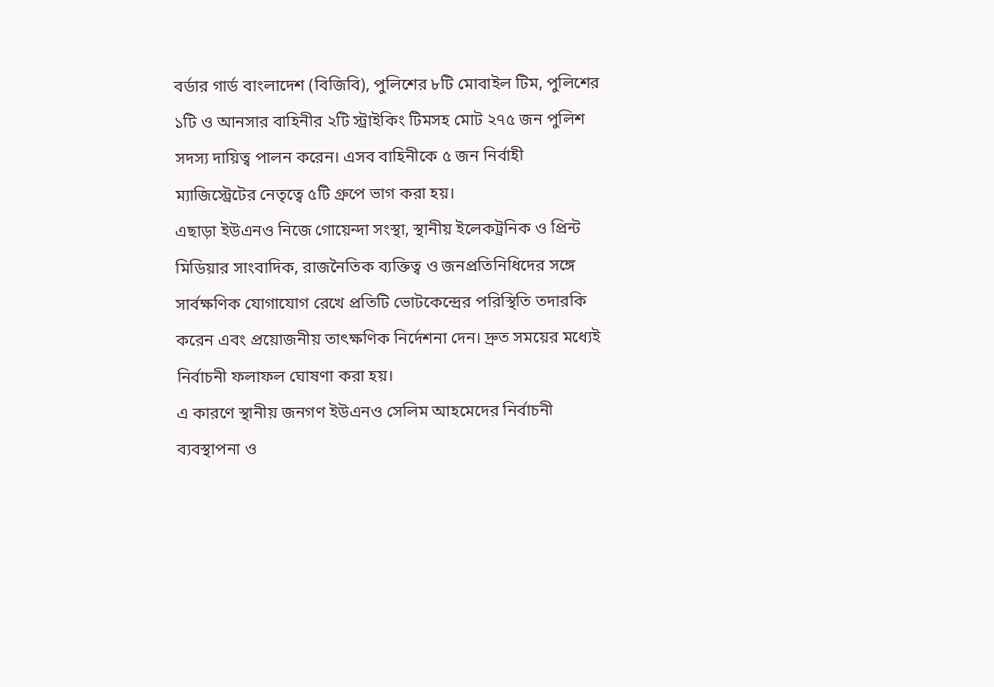বর্ডার গার্ড বাংলাদেশ (বিজিবি), পুলিশের ৮টি মোবাইল টিম, পুলিশের ১টি ও আনসার বাহিনীর ২টি স্ট্রাইকিং টিমসহ মোট ২৭৫ জন পুলিশ সদস্য দায়িত্ব পালন করেন। এসব বাহিনীকে ৫ জন নির্বাহী ম্যাজিস্ট্রেটের নেতৃত্বে ৫টি গ্রুপে ভাগ করা হয়।
এছাড়া ইউএনও নিজে গোয়েন্দা সংস্থা, স্থানীয় ইলেকট্রনিক ও প্রিন্ট মিডিয়ার সাংবাদিক, রাজনৈতিক ব্যক্তিত্ব ও জনপ্রতিনিধিদের সঙ্গে সার্বক্ষণিক যোগাযোগ রেখে প্রতিটি ভোটকেন্দ্রের পরিস্থিতি তদারকি করেন এবং প্রয়োজনীয় তাৎক্ষণিক নির্দেশনা দেন। দ্রুত সময়ের মধ্যেই নির্বাচনী ফলাফল ঘোষণা করা হয়।
এ কারণে স্থানীয় জনগণ ইউএনও সেলিম আহমেদের নির্বাচনী ব্যবস্থাপনা ও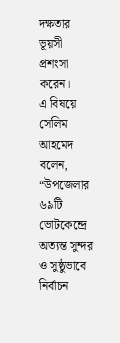দক্ষতার ভূয়সী প্রশংসা করেন।
এ বিষয়ে সেলিম আহমেদ বলেন,
“উপজেলার ৬৯টি ভোটকেন্দ্রে অত্যন্ত সুন্দর ও সুষ্ঠুভাবে নির্বাচন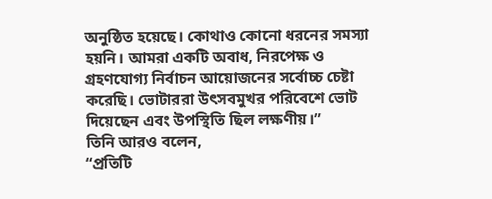অনুষ্ঠিত হয়েছে। কোথাও কোনো ধরনের সমস্যা হয়নি। আমরা একটি অবাধ, নিরপেক্ষ ও গ্রহণযোগ্য নির্বাচন আয়োজনের সর্বোচ্চ চেষ্টা করেছি। ভোটাররা উৎসবমুখর পরিবেশে ভোট দিয়েছেন এবং উপস্থিতি ছিল লক্ষণীয়।”
তিনি আরও বলেন,
“প্রতিটি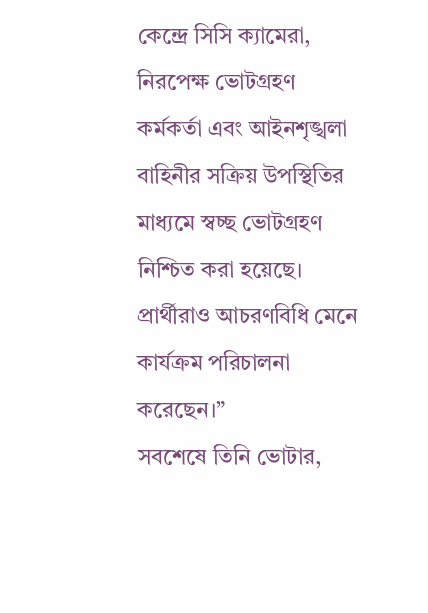কেন্দ্রে সিসি ক্যামেরা, নিরপেক্ষ ভোটগ্রহণ কর্মকর্তা এবং আইনশৃঙ্খলা বাহিনীর সক্রিয় উপস্থিতির মাধ্যমে স্বচ্ছ ভোটগ্রহণ নিশ্চিত করা হয়েছে। প্রার্থীরাও আচরণবিধি মেনে কার্যক্রম পরিচালনা করেছেন।”
সবশেষে তিনি ভোটার,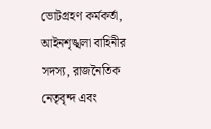ভোটগ্রহণ কর্মকর্তা, আইনশৃঙ্খলা বাহিনীর সদস্য, রাজনৈতিক নেতৃবৃন্দ এবং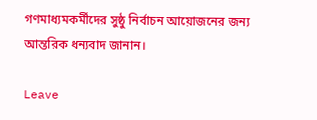গণমাধ্যমকর্মীদের সুষ্ঠু নির্বাচন আয়োজনের জন্য আন্তরিক ধন্যবাদ জানান।

Leave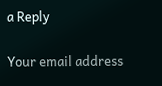a Reply

Your email address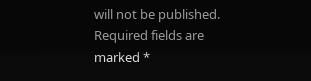will not be published. Required fields are marked *